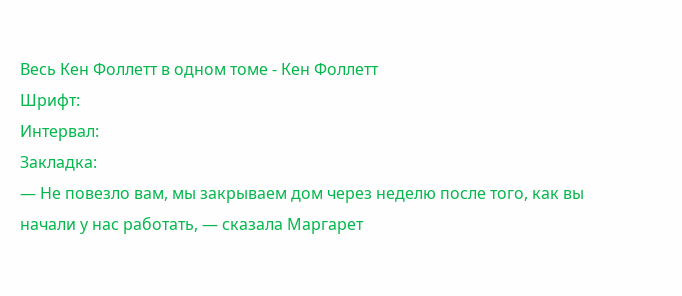Весь Кен Фоллетт в одном томе - Кен Фоллетт
Шрифт:
Интервал:
Закладка:
— Не повезло вам, мы закрываем дом через неделю после того, как вы начали у нас работать, — сказала Маргарет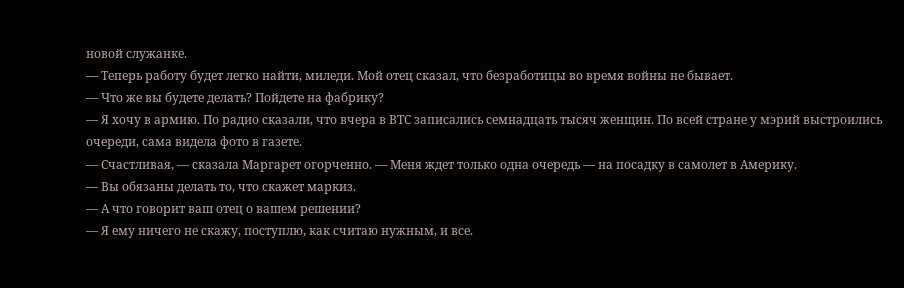новой служанке.
— Теперь работу будет легко найти, миледи. Мой отец сказал, что безработицы во время войны не бывает.
— Что же вы будете делать? Пойдете на фабрику?
— Я хочу в армию. По радио сказали, что вчера в ВТС записались семнадцать тысяч женщин. По всей стране у мэрий выстроились очереди, сама видела фото в газете.
— Счастливая, — сказала Маргарет огорченно. — Меня ждет только одна очередь — на посадку в самолет в Америку.
— Вы обязаны делать то, что скажет маркиз.
— А что говорит ваш отец о вашем решении?
— Я ему ничего не скажу, поступлю, как считаю нужным, и все.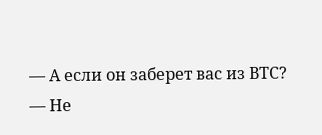— А если он заберет вас из ВТС?
— Не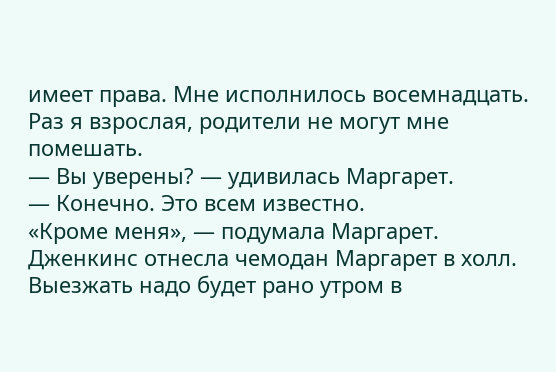имеет права. Мне исполнилось восемнадцать. Раз я взрослая, родители не могут мне помешать.
— Вы уверены? — удивилась Маргарет.
— Конечно. Это всем известно.
«Кроме меня», — подумала Маргарет.
Дженкинс отнесла чемодан Маргарет в холл. Выезжать надо будет рано утром в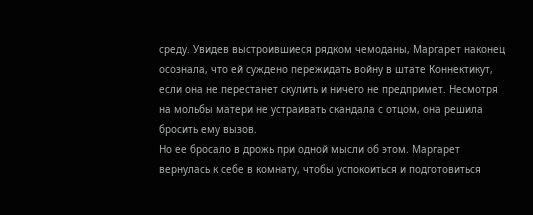среду. Увидев выстроившиеся рядком чемоданы, Маргарет наконец осознала, что ей суждено пережидать войну в штате Коннектикут, если она не перестанет скулить и ничего не предпримет. Несмотря на мольбы матери не устраивать скандала с отцом, она решила бросить ему вызов.
Но ее бросало в дрожь при одной мысли об этом. Маргарет вернулась к себе в комнату, чтобы успокоиться и подготовиться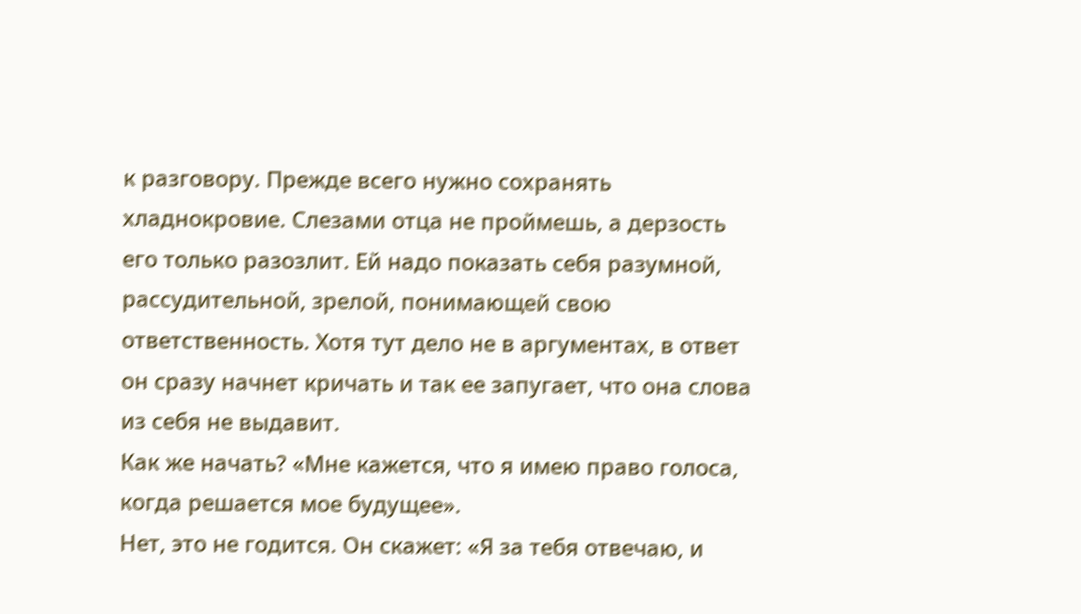к разговору. Прежде всего нужно сохранять хладнокровие. Слезами отца не проймешь, а дерзость его только разозлит. Ей надо показать себя разумной, рассудительной, зрелой, понимающей свою ответственность. Хотя тут дело не в аргументах, в ответ он сразу начнет кричать и так ее запугает, что она слова из себя не выдавит.
Как же начать? «Мне кажется, что я имею право голоса, когда решается мое будущее».
Нет, это не годится. Он скажет: «Я за тебя отвечаю, и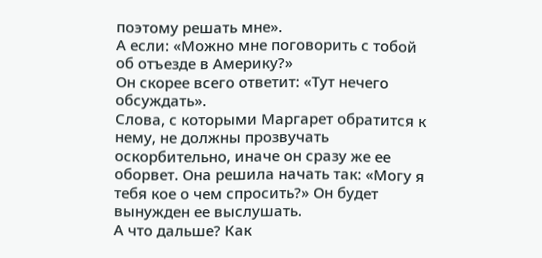поэтому решать мне».
А если: «Можно мне поговорить с тобой об отъезде в Америку?»
Он скорее всего ответит: «Тут нечего обсуждать».
Слова, с которыми Маргарет обратится к нему, не должны прозвучать оскорбительно, иначе он сразу же ее оборвет. Она решила начать так: «Могу я тебя кое о чем спросить?» Он будет вынужден ее выслушать.
А что дальше? Как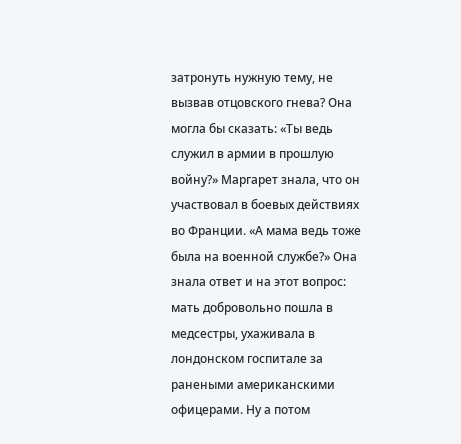затронуть нужную тему, не вызвав отцовского гнева? Она могла бы сказать: «Ты ведь служил в армии в прошлую войну?» Маргарет знала, что он участвовал в боевых действиях во Франции. «А мама ведь тоже была на военной службе?» Она знала ответ и на этот вопрос: мать добровольно пошла в медсестры, ухаживала в лондонском госпитале за ранеными американскими офицерами. Ну а потом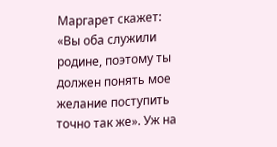Маргарет скажет: «Вы оба служили родине, поэтому ты должен понять мое желание поступить точно так же». Уж на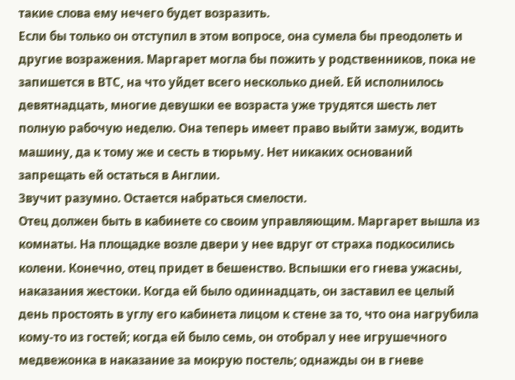такие слова ему нечего будет возразить.
Если бы только он отступил в этом вопросе, она сумела бы преодолеть и другие возражения. Маргарет могла бы пожить у родственников, пока не запишется в ВТС, на что уйдет всего несколько дней. Ей исполнилось девятнадцать, многие девушки ее возраста уже трудятся шесть лет полную рабочую неделю. Она теперь имеет право выйти замуж, водить машину, да к тому же и сесть в тюрьму. Нет никаких оснований запрещать ей остаться в Англии.
Звучит разумно. Остается набраться смелости.
Отец должен быть в кабинете со своим управляющим. Маргарет вышла из комнаты. На площадке возле двери у нее вдруг от страха подкосились колени. Конечно, отец придет в бешенство. Вспышки его гнева ужасны, наказания жестоки. Когда ей было одиннадцать, он заставил ее целый день простоять в углу его кабинета лицом к стене за то, что она нагрубила кому-то из гостей; когда ей было семь, он отобрал у нее игрушечного медвежонка в наказание за мокрую постель; однажды он в гневе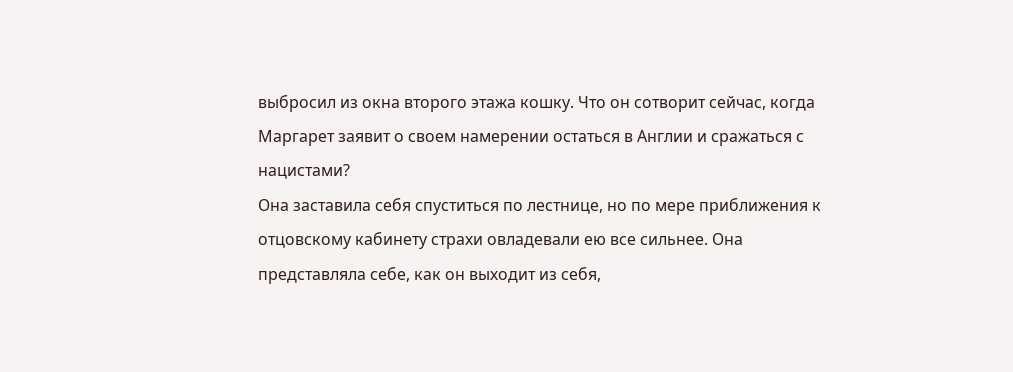выбросил из окна второго этажа кошку. Что он сотворит сейчас, когда Маргарет заявит о своем намерении остаться в Англии и сражаться с нацистами?
Она заставила себя спуститься по лестнице, но по мере приближения к отцовскому кабинету страхи овладевали ею все сильнее. Она представляла себе, как он выходит из себя,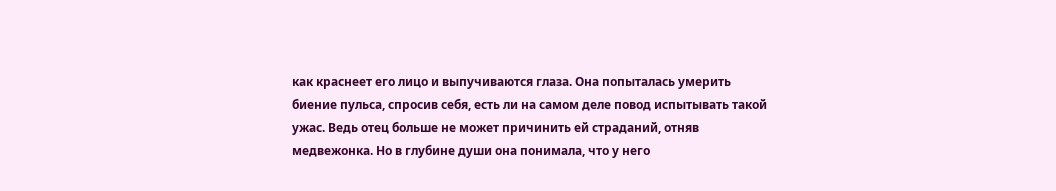как краснеет его лицо и выпучиваются глаза. Она попыталась умерить биение пульса, спросив себя, есть ли на самом деле повод испытывать такой ужас. Ведь отец больше не может причинить ей страданий, отняв медвежонка. Но в глубине души она понимала, что у него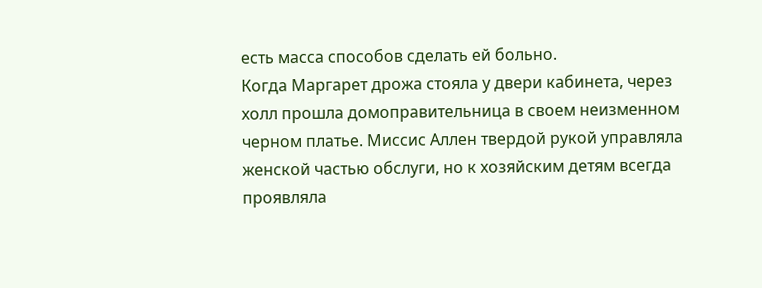есть масса способов сделать ей больно.
Когда Маргарет дрожа стояла у двери кабинета, через холл прошла домоправительница в своем неизменном черном платье. Миссис Аллен твердой рукой управляла женской частью обслуги, но к хозяйским детям всегда проявляла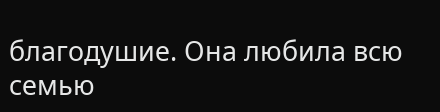благодушие. Она любила всю семью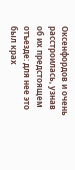Оксенфордов и очень расстроилась, узнав об их предстоящем отъезде: для нее это был крах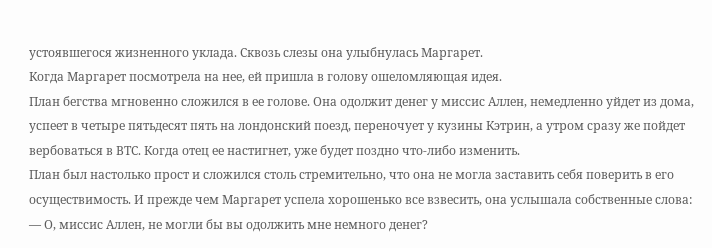устоявшегося жизненного уклада. Сквозь слезы она улыбнулась Маргарет.
Когда Маргарет посмотрела на нее, ей пришла в голову ошеломляющая идея.
План бегства мгновенно сложился в ее голове. Она одолжит денег у миссис Аллен, немедленно уйдет из дома, успеет в четыре пятьдесят пять на лондонский поезд, переночует у кузины Кэтрин, а утром сразу же пойдет вербоваться в ВТС. Когда отец ее настигнет, уже будет поздно что-либо изменить.
План был настолько прост и сложился столь стремительно, что она не могла заставить себя поверить в его осуществимость. И прежде чем Маргарет успела хорошенько все взвесить, она услышала собственные слова:
— О, миссис Аллен, не могли бы вы одолжить мне немного денег?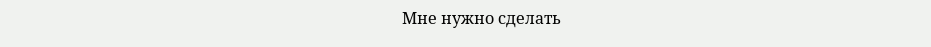Мне нужно сделать